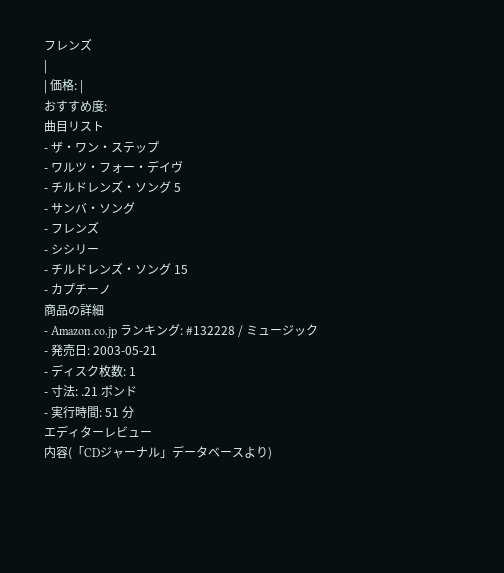フレンズ
|
| 価格: |
おすすめ度:
曲目リスト
- ザ・ワン・ステップ
- ワルツ・フォー・デイヴ
- チルドレンズ・ソング 5
- サンバ・ソング
- フレンズ
- シシリー
- チルドレンズ・ソング 15
- カプチーノ
商品の詳細
- Amazon.co.jp ランキング: #132228 / ミュージック
- 発売日: 2003-05-21
- ディスク枚数: 1
- 寸法: .21 ポンド
- 実行時間: 51 分
エディターレビュー
内容(「CDジャーナル」データベースより)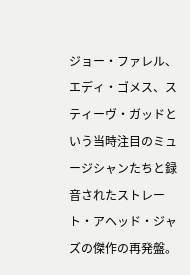ジョー・ファレル、エディ・ゴメス、スティーヴ・ガッドという当時注目のミュージシャンたちと録音されたストレート・アヘッド・ジャズの傑作の再発盤。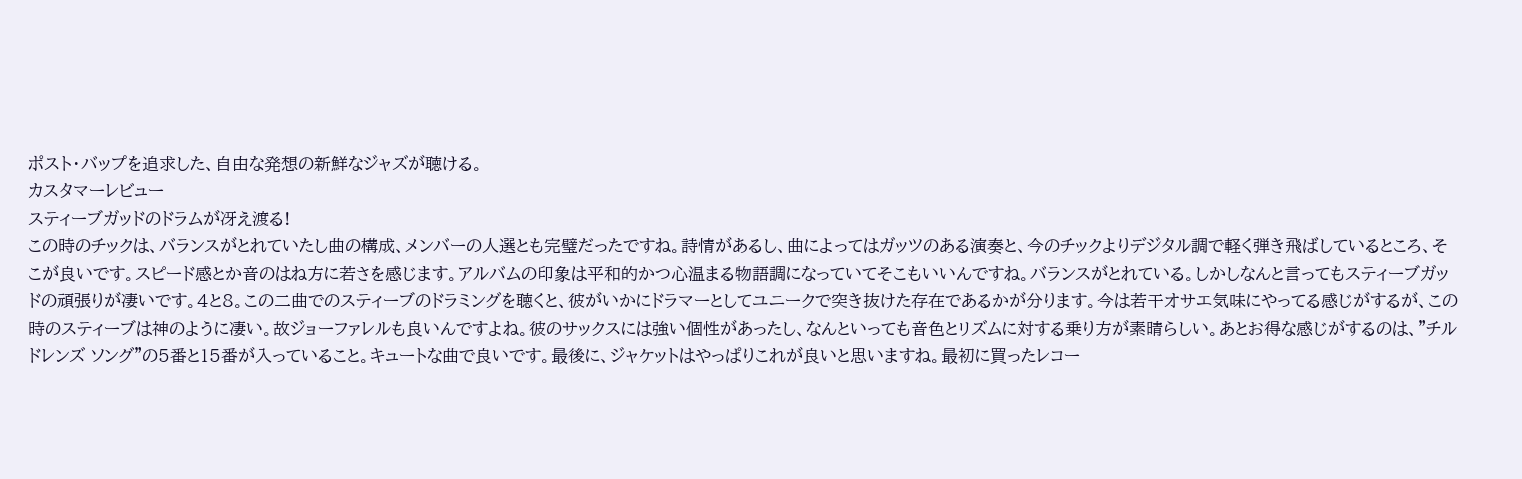ポスト・バップを追求した、自由な発想の新鮮なジャズが聴ける。
カスタマーレビュー
スティーブガッドのドラムが冴え渡る!
この時のチックは、バランスがとれていたし曲の構成、メンバーの人選とも完璧だったですね。詩情があるし、曲によってはガッツのある演奏と、今のチックよりデジタル調で軽く弾き飛ばしているところ、そこが良いです。スピード感とか音のはね方に若さを感じます。アルバムの印象は平和的かつ心温まる物語調になっていてそこもいいんですね。バランスがとれている。しかしなんと言ってもスティーブガッドの頑張りが凄いです。4と8。この二曲でのスティーブのドラミングを聴くと、彼がいかにドラマーとしてユニークで突き抜けた存在であるかが分ります。今は若干オサエ気味にやってる感じがするが、この時のスティーブは神のように凄い。故ジョーファレルも良いんですよね。彼のサックスには強い個性があったし、なんといっても音色とリズムに対する乗り方が素晴らしい。あとお得な感じがするのは、"チルドレンズ ソング"の5番と15番が入っていること。キュートな曲で良いです。最後に、ジャケットはやっぱりこれが良いと思いますね。最初に買ったレコー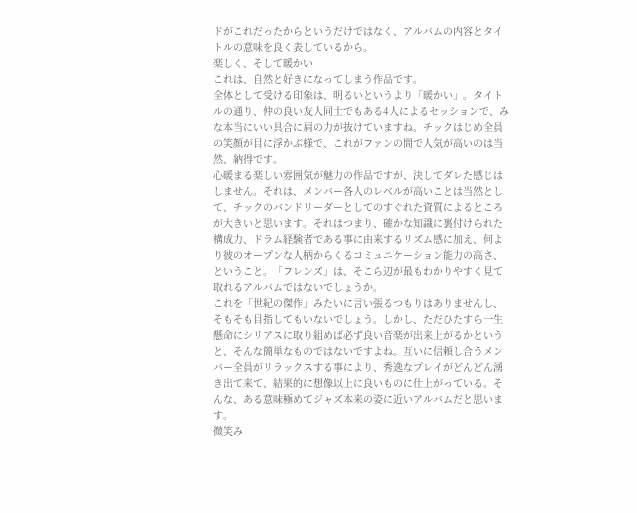ドがこれだったからというだけではなく、アルバムの内容とタイトルの意味を良く表しているから。
楽しく、そして暖かい
これは、自然と好きになってしまう作品です。
全体として受ける印象は、明るいというより「暖かい」。タイトルの通り、仲の良い友人同士でもある4人によるセッションで、みな本当にいい具合に肩の力が抜けていますね。チックはじめ全員の笑顔が目に浮かぶ様で、これがファンの間で人気が高いのは当然、納得です。
心暖まる楽しい雰囲気が魅力の作品ですが、決してダレた感じはしません。それは、メンバー各人のレベルが高いことは当然として、チックのバンドリーダーとしてのすぐれた資質によるところが大きいと思います。それはつまり、確かな知識に裏付けられた構成力、ドラム経験者である事に由来するリズム感に加え、何より彼のオープンな人柄からくるコミュニケーション能力の高さ、ということ。「フレンズ」は、そこら辺が最もわかりやすく見て取れるアルバムではないでしょうか。
これを「世紀の傑作」みたいに言い張るつもりはありませんし、そもそも目指してもいないでしょう。しかし、ただひたすら一生懸命にシリアスに取り組めば必ず良い音楽が出来上がるかというと、そんな簡単なものではないですよね。互いに信頼し合うメンバー全員がリラックスする事により、秀逸なプレイがどんどん湧き出て来て、結果的に想像以上に良いものに仕上がっている。そんな、ある意味極めてジャズ本来の姿に近いアルバムだと思います。
微笑み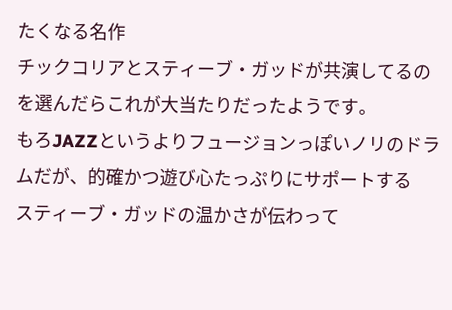たくなる名作
チックコリアとスティーブ・ガッドが共演してるのを選んだらこれが大当たりだったようです。
もろJAZZというよりフュージョンっぽいノリのドラムだが、的確かつ遊び心たっぷりにサポートする
スティーブ・ガッドの温かさが伝わって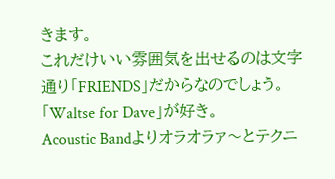きます。
これだけいい雰囲気を出せるのは文字通り「FRIENDS」だからなのでしょう。
「Waltse for Dave」が好き。
Acoustic Bandよりオラオラァ〜とテクニ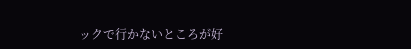ックで行かないところが好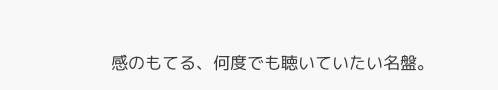感のもてる、何度でも聴いていたい名盤。